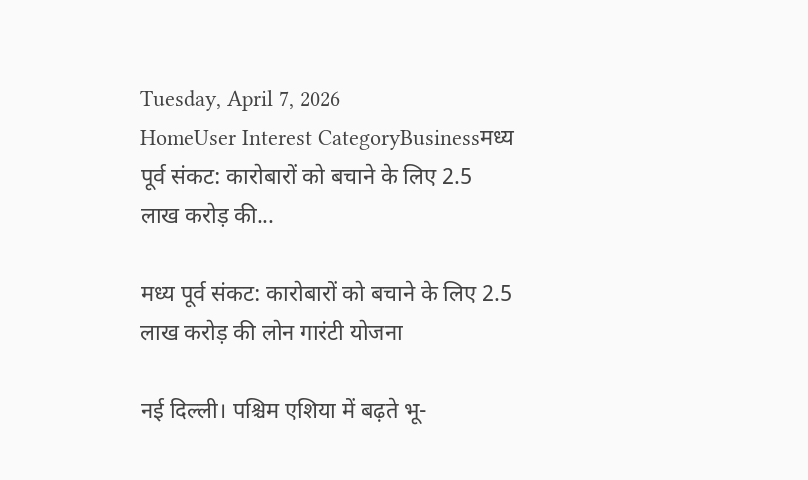Tuesday, April 7, 2026
HomeUser Interest CategoryBusinessमध्य पूर्व संकट: कारोबारों को बचाने के लिए 2.5 लाख करोड़ की...

मध्य पूर्व संकट: कारोबारों को बचाने के लिए 2.5 लाख करोड़ की लोन गारंटी योजना

नई दिल्ली। पश्चिम एशिया में बढ़ते भू-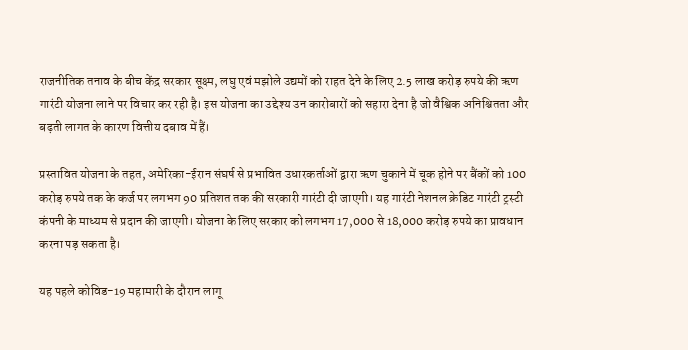राजनीतिक तनाव के बीच केंद्र सरकार सूक्ष्म, लघु एवं मझोले उद्यमों को राहत देने के लिए 2.5 लाख करोड़ रुपये की ऋण गारंटी योजना लाने पर विचार कर रही है। इस योजना का उद्देश्य उन कारोबारों को सहारा देना है जो वैश्विक अनिश्चितता और बढ़ती लागत के कारण वित्तीय दबाव में हैं।

प्रस्तावित योजना के तहत, अमेरिका-ईरान संघर्ष से प्रभावित उधारकर्ताओं द्वारा ऋण चुकाने में चूक होने पर बैंकों को 100 करोड़ रुपये तक के कर्ज पर लगभग 90 प्रतिशत तक की सरकारी गारंटी दी जाएगी। यह गारंटी नेशनल क्रेडिट गारंटी ट्रस्टी कंपनी के माध्यम से प्रदान की जाएगी। योजना के लिए सरकार को लगभग 17,000 से 18,000 करोड़ रुपये का प्रावधान करना पड़ सकता है।

यह पहले कोविड-19 महामारी के दौरान लागू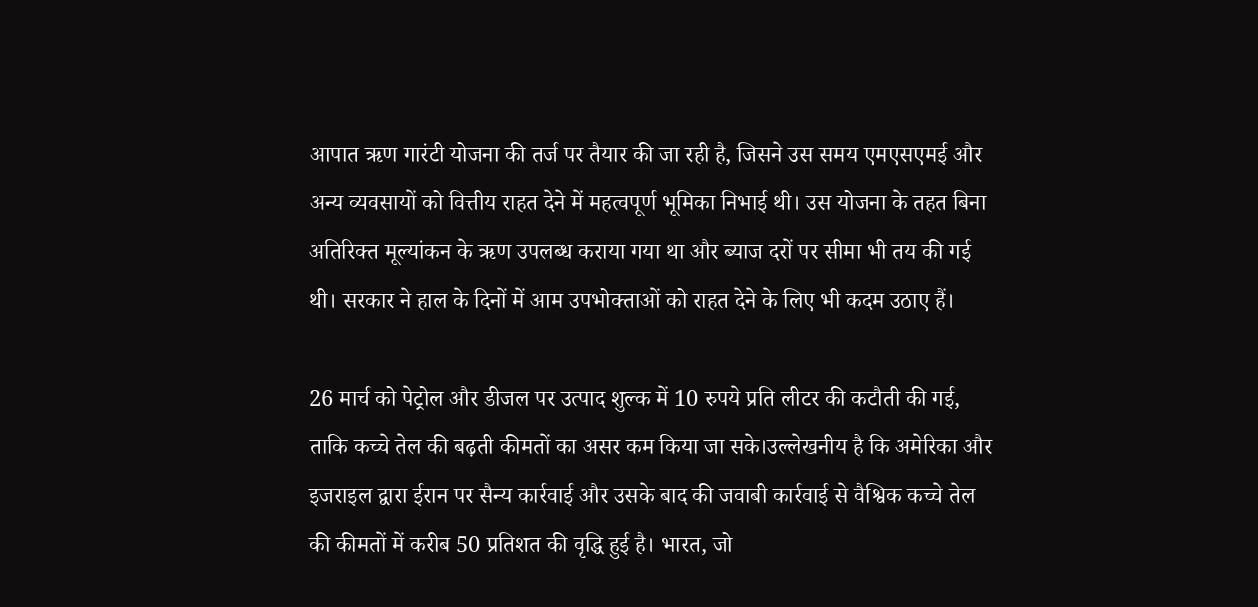आपात ऋण गारंटी योजना की तर्ज पर तैयार की जा रही है, जिसने उस समय एमएसएमई और अन्य व्यवसायों को वित्तीय राहत देने में महत्वपूर्ण भूमिका निभाई थी। उस योजना के तहत बिना अतिरिक्त मूल्यांकन के ऋण उपलब्ध कराया गया था और ब्याज दरों पर सीमा भी तय की गई थी। सरकार ने हाल के दिनों में आम उपभोक्ताओं को राहत देने के लिए भी कदम उठाए हैं।

26 मार्च को पेट्रोल और डीजल पर उत्पाद शुल्क में 10 रुपये प्रति लीटर की कटौती की गई, ताकि कच्चे तेल की बढ़ती कीमतों का असर कम किया जा सके।उल्लेखनीय है कि अमेरिका और इजराइल द्वारा ईरान पर सैन्य कार्रवाई और उसके बाद की जवाबी कार्रवाई से वैश्विक कच्चे तेल की कीमतों में करीब 50 प्रतिशत की वृद्धि हुई है। भारत, जो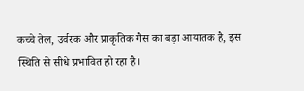कच्चे तेल, उर्वरक और प्राकृतिक गैस का बड़ा आयातक है, इस स्थिति से सीधे प्रभावित हो रहा है।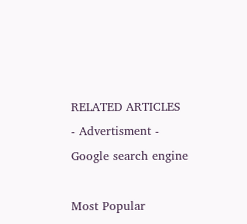RELATED ARTICLES
- Advertisment -
Google search engine

Most Popular